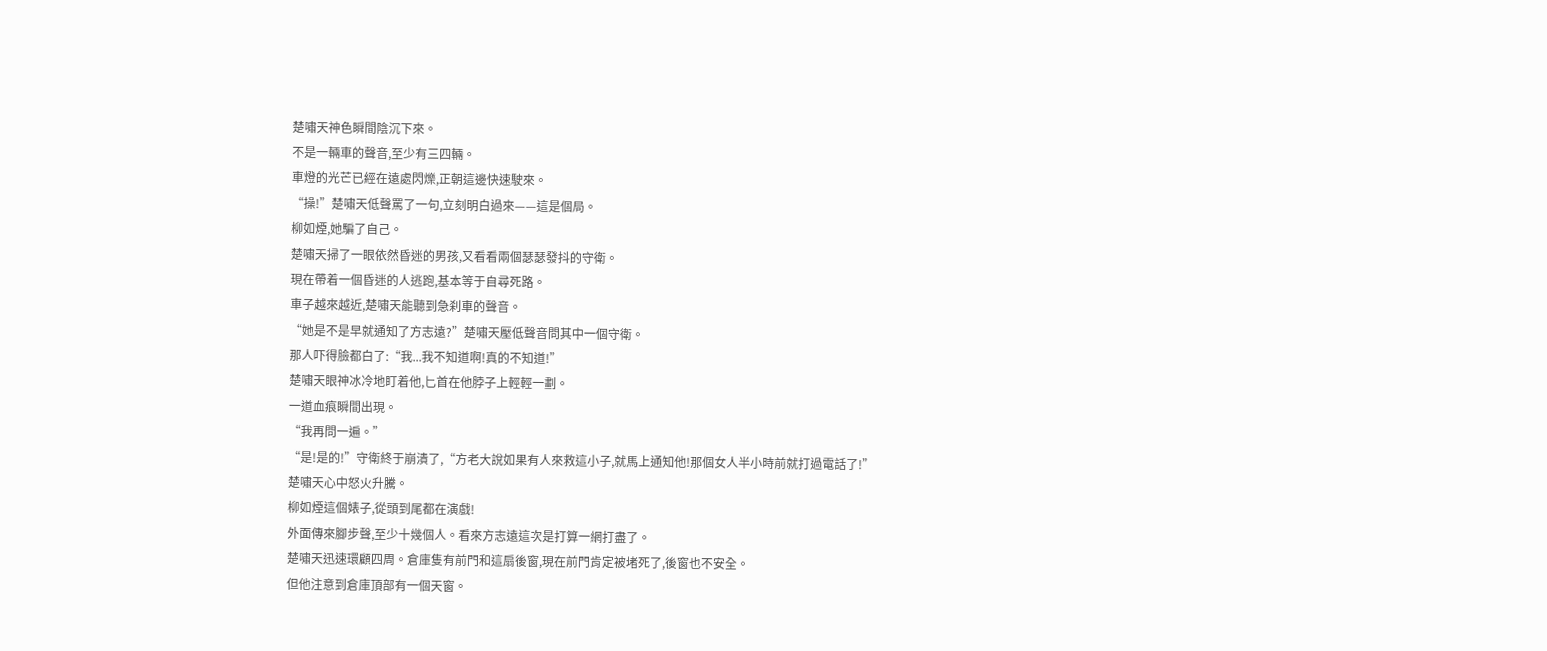楚嘯天神色瞬間陰沉下來。
不是一輛車的聲音,至少有三四輛。
車燈的光芒已經在遠處閃爍,正朝這邊快速駛來。
“操!”楚嘯天低聲罵了一句,立刻明白過來——這是個局。
柳如煙,她騙了自己。
楚嘯天掃了一眼依然昏迷的男孩,又看看兩個瑟瑟發抖的守衛。
現在帶着一個昏迷的人逃跑,基本等于自尋死路。
車子越來越近,楚嘯天能聽到急刹車的聲音。
“她是不是早就通知了方志遠?”楚嘯天壓低聲音問其中一個守衛。
那人吓得臉都白了:“我...我不知道啊!真的不知道!”
楚嘯天眼神冰冷地盯着他,匕首在他脖子上輕輕一劃。
一道血痕瞬間出現。
“我再問一遍。”
“是!是的!”守衛終于崩潰了,“方老大說如果有人來救這小子,就馬上通知他!那個女人半小時前就打過電話了!”
楚嘯天心中怒火升騰。
柳如煙這個婊子,從頭到尾都在演戲!
外面傳來腳步聲,至少十幾個人。看來方志遠這次是打算一網打盡了。
楚嘯天迅速環顧四周。倉庫隻有前門和這扇後窗,現在前門肯定被堵死了,後窗也不安全。
但他注意到倉庫頂部有一個天窗。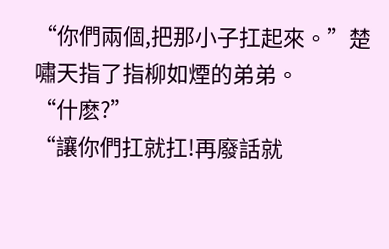“你們兩個,把那小子扛起來。”楚嘯天指了指柳如煙的弟弟。
“什麽?”
“讓你們扛就扛!再廢話就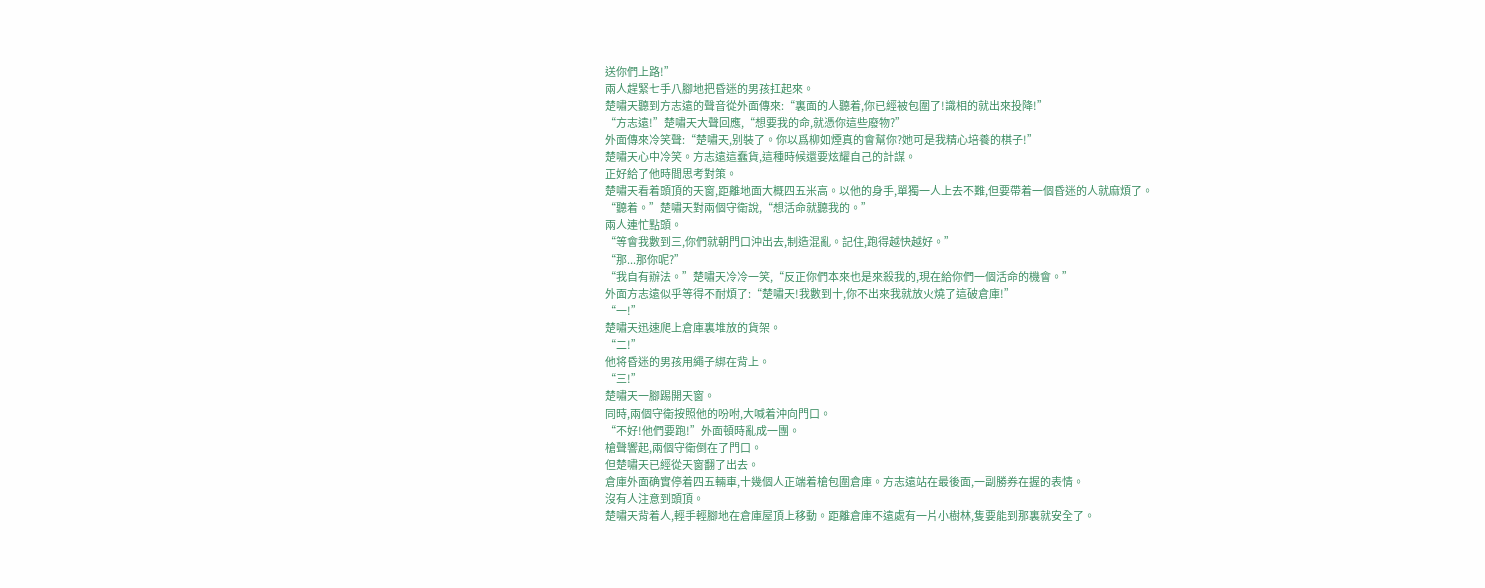送你們上路!”
兩人趕緊七手八腳地把昏迷的男孩扛起來。
楚嘯天聽到方志遠的聲音從外面傳來:“裏面的人聽着,你已經被包圍了!識相的就出來投降!”
“方志遠!”楚嘯天大聲回應,“想要我的命,就憑你這些廢物?”
外面傳來冷笑聲:“楚嘯天,别裝了。你以爲柳如煙真的會幫你?她可是我精心培養的棋子!”
楚嘯天心中冷笑。方志遠這蠢貨,這種時候還要炫耀自己的計謀。
正好給了他時間思考對策。
楚嘯天看着頭頂的天窗,距離地面大概四五米高。以他的身手,單獨一人上去不難,但要帶着一個昏迷的人就麻煩了。
“聽着。”楚嘯天對兩個守衛說,“想活命就聽我的。”
兩人連忙點頭。
“等會我數到三,你們就朝門口沖出去,制造混亂。記住,跑得越快越好。”
“那...那你呢?”
“我自有辦法。”楚嘯天冷冷一笑,“反正你們本來也是來殺我的,現在給你們一個活命的機會。”
外面方志遠似乎等得不耐煩了:“楚嘯天!我數到十,你不出來我就放火燒了這破倉庫!”
“一!”
楚嘯天迅速爬上倉庫裏堆放的貨架。
“二!”
他将昏迷的男孩用繩子綁在背上。
“三!”
楚嘯天一腳踢開天窗。
同時,兩個守衛按照他的吩咐,大喊着沖向門口。
“不好!他們要跑!”外面頓時亂成一團。
槍聲響起,兩個守衛倒在了門口。
但楚嘯天已經從天窗翻了出去。
倉庫外面确實停着四五輛車,十幾個人正端着槍包圍倉庫。方志遠站在最後面,一副勝券在握的表情。
沒有人注意到頭頂。
楚嘯天背着人,輕手輕腳地在倉庫屋頂上移動。距離倉庫不遠處有一片小樹林,隻要能到那裏就安全了。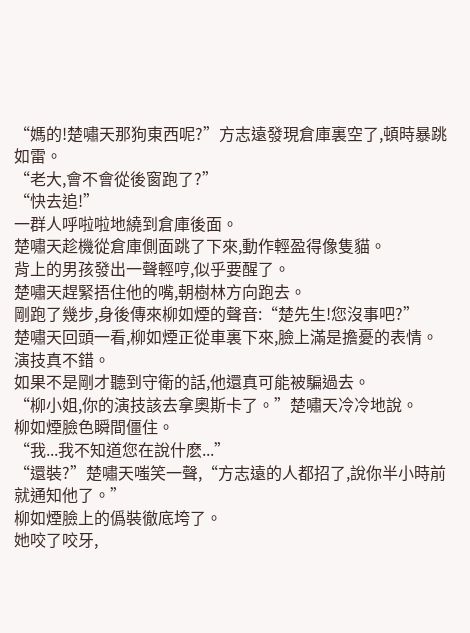“媽的!楚嘯天那狗東西呢?”方志遠發現倉庫裏空了,頓時暴跳如雷。
“老大,會不會從後窗跑了?”
“快去追!”
一群人呼啦啦地繞到倉庫後面。
楚嘯天趁機從倉庫側面跳了下來,動作輕盈得像隻貓。
背上的男孩發出一聲輕哼,似乎要醒了。
楚嘯天趕緊捂住他的嘴,朝樹林方向跑去。
剛跑了幾步,身後傳來柳如煙的聲音:“楚先生!您沒事吧?”
楚嘯天回頭一看,柳如煙正從車裏下來,臉上滿是擔憂的表情。
演技真不錯。
如果不是剛才聽到守衛的話,他還真可能被騙過去。
“柳小姐,你的演技該去拿奧斯卡了。”楚嘯天冷冷地說。
柳如煙臉色瞬間僵住。
“我...我不知道您在說什麽...”
“還裝?”楚嘯天嗤笑一聲,“方志遠的人都招了,說你半小時前就通知他了。”
柳如煙臉上的僞裝徹底垮了。
她咬了咬牙,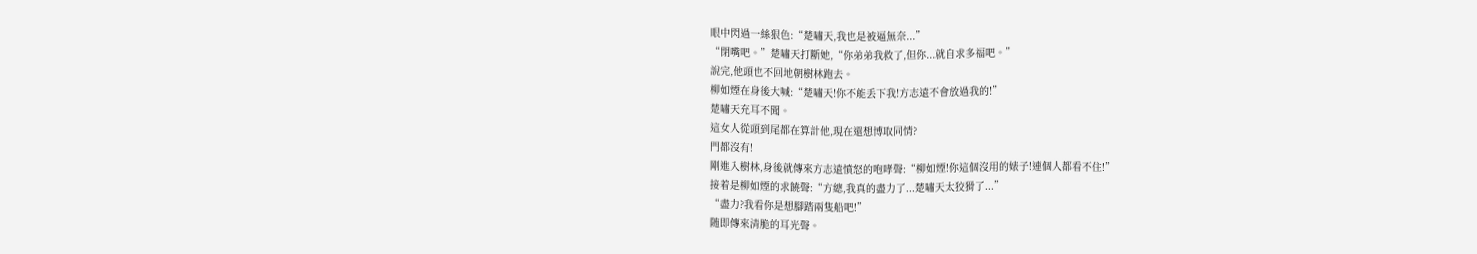眼中閃過一絲狠色:“楚嘯天,我也是被逼無奈...”
“閉嘴吧。”楚嘯天打斷她,“你弟弟我救了,但你...就自求多福吧。”
說完,他頭也不回地朝樹林跑去。
柳如煙在身後大喊:“楚嘯天!你不能丢下我!方志遠不會放過我的!”
楚嘯天充耳不聞。
這女人從頭到尾都在算計他,現在還想博取同情?
門都沒有!
剛進入樹林,身後就傳來方志遠憤怒的咆哮聲:“柳如煙!你這個沒用的婊子!連個人都看不住!”
接着是柳如煙的求饒聲:“方總,我真的盡力了...楚嘯天太狡猾了...”
“盡力?我看你是想腳踏兩隻船吧!”
随即傳來清脆的耳光聲。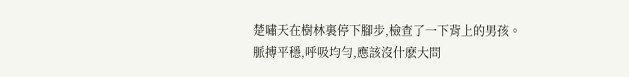楚嘯天在樹林裏停下腳步,檢查了一下背上的男孩。脈搏平穩,呼吸均勻,應該沒什麽大問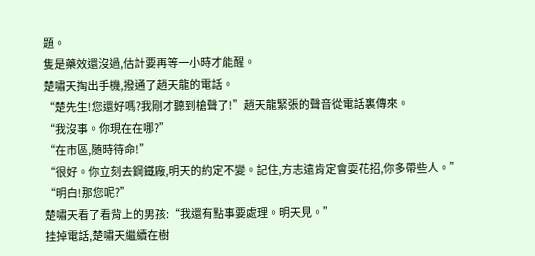題。
隻是藥效還沒過,估計要再等一小時才能醒。
楚嘯天掏出手機,撥通了趙天龍的電話。
“楚先生!您還好嗎?我剛才聽到槍聲了!”趙天龍緊張的聲音從電話裏傳來。
“我沒事。你現在在哪?”
“在市區,随時待命!”
“很好。你立刻去鋼鐵廠,明天的約定不變。記住,方志遠肯定會耍花招,你多帶些人。”
“明白!那您呢?”
楚嘯天看了看背上的男孩:“我還有點事要處理。明天見。”
挂掉電話,楚嘯天繼續在樹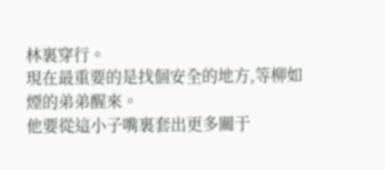林裏穿行。
現在最重要的是找個安全的地方,等柳如煙的弟弟醒來。
他要從這小子嘴裏套出更多關于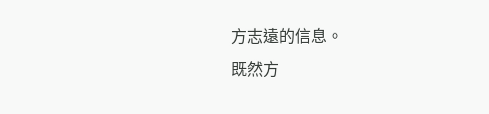方志遠的信息。
既然方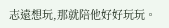志遠想玩,那就陪他好好玩玩。